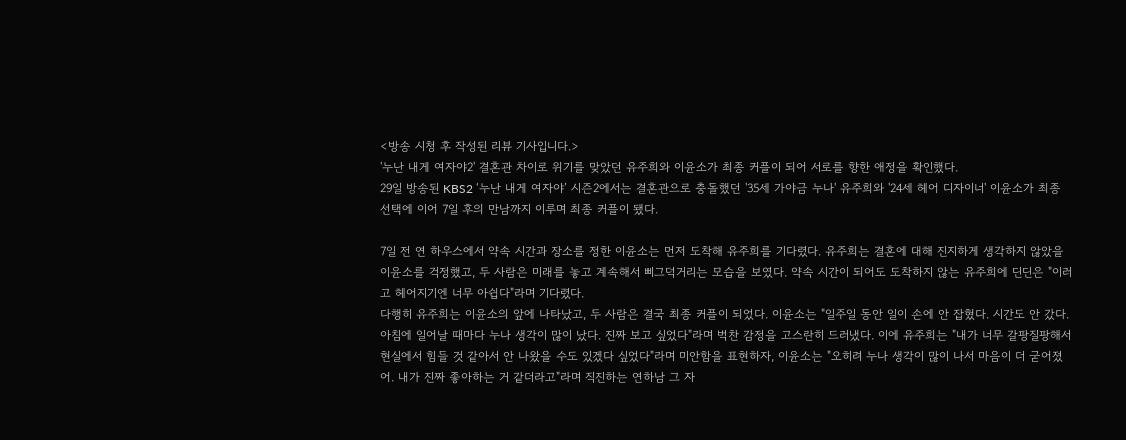<방송 시청 후 작성된 리뷰 기사입니다.>
'누난 내게 여자야2' 결혼관 차이로 위기를 맞았던 유주희와 이윤소가 최종 커플이 되어 서로를 향한 애정을 확인했다.
29일 방송된 KBS2 ‘누난 내게 여자야’ 시즌2에서는 결혼관으로 충돌했던 '35세 가야금 누나' 유주희와 '24세 헤어 디자이너' 이윤소가 최종 선택에 이어 7일 후의 만남까지 이루며 최종 커플이 됐다.

7일 전 연 하우스에서 약속 시간과 장소를 정한 이윤소는 먼저 도착해 유주희를 기다렸다. 유주희는 결혼에 대해 진지하게 생각하지 않았을 이윤소를 걱정했고, 두 사람은 미래를 놓고 계속해서 삐그덕거리는 모습을 보였다. 약속 시간이 되어도 도착하지 않는 유주희에 딘딘은 "이러고 헤어지기엔 너무 아쉽다"라며 기다렸다.
다행히 유주희는 이윤소의 앞에 나타났고, 두 사람은 결국 최종 커플이 되었다. 이윤소는 "일주일 동안 일이 손에 안 잡혔다. 시간도 안 갔다. 아침에 일어날 때마다 누나 생각이 많이 났다. 진짜 보고 싶었다"라며 벅찬 감정을 고스란히 드러냈다. 이에 유주희는 "내가 너무 갈팡질팡해서 현실에서 힘들 것 같아서 안 나왔을 수도 있겠다 싶었다"라며 미안함을 표현하자, 이윤소는 "오히려 누나 생각이 많이 나서 마음이 더 굳어졌어. 내가 진짜 좋아하는 거 같더라고"라며 직진하는 연하남 그 자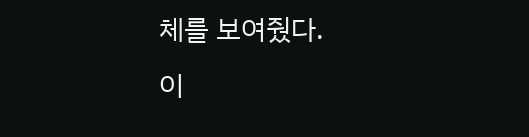체를 보여줬다.
이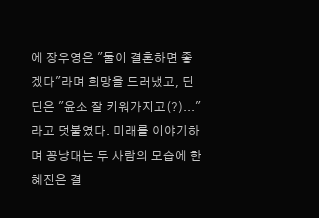에 장우영은 "둘이 결혼하면 좋겠다"라며 희망을 드러냈고, 딘딘은 "윤소 잘 키워가지고(?)..."라고 덧붙였다. 미래를 이야기하며 꽁냥대는 두 사람의 모습에 한혜진은 결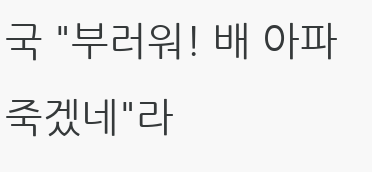국 "부러워! 배 아파 죽겠네"라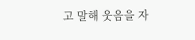고 말해 웃음을 자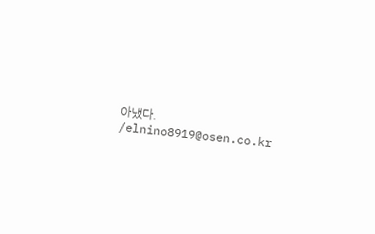아냈다. /elnino8919@osen.co.kr